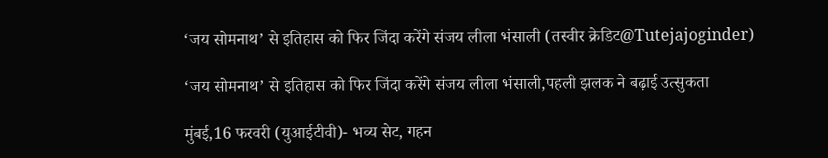‘जय सोमनाथ’ से इतिहास को फिर जिंदा करेंगे संजय लीला भंसाली (तस्वीर क्रेडिट@Tutejajoginder)

‘जय सोमनाथ’ से इतिहास को फिर जिंदा करेंगे संजय लीला भंसाली,पहली झलक ने बढ़ाई उत्सुकता

मुंबई,16 फरवरी (युआईटीवी)- भव्य सेट, गहन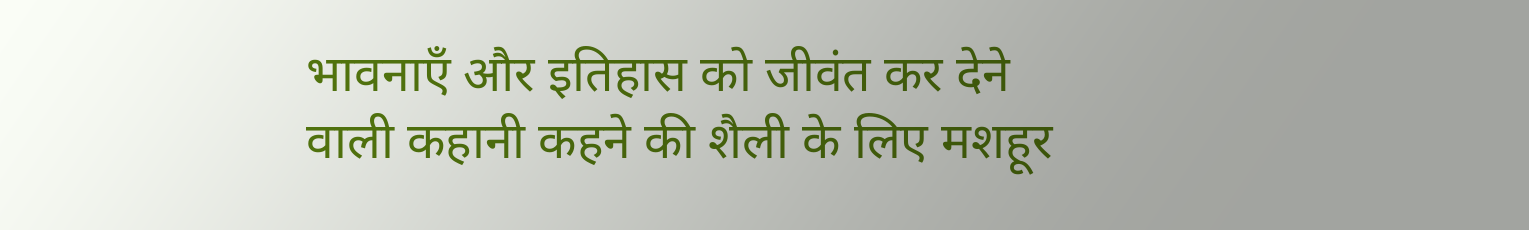भावनाएँ और इतिहास को जीवंत कर देने वाली कहानी कहने की शैली के लिए मशहूर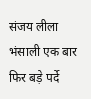संजय लीला भंसाली एक बार फिर बड़े पर्दे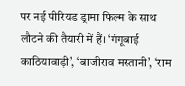पर नई पीरियड ड्रामा फिल्म के साथ लौटने की तैयारी में हैं। ‘गंगूबाई काठियावाड़ी’, ‘बाजीराव मस्तानी’, ‘राम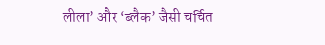लीला’ और ‘ब्लैक’ जैसी चर्चित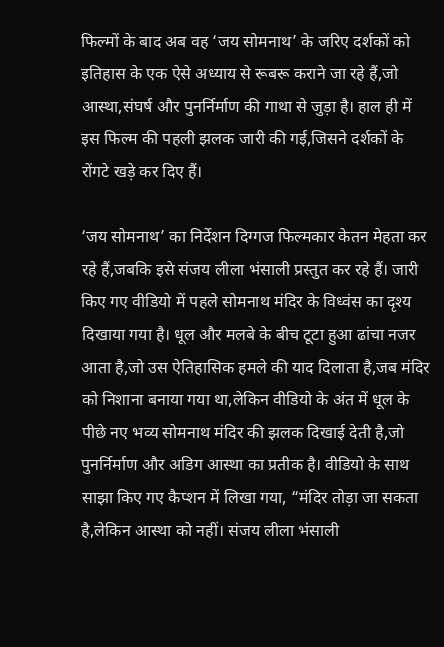फिल्मों के बाद अब वह ‘जय सोमनाथ’ के जरिए दर्शकों को इतिहास के एक ऐसे अध्याय से रूबरू कराने जा रहे हैं,जो आस्था,संघर्ष और पुनर्निर्माण की गाथा से जुड़ा है। हाल ही में इस फिल्म की पहली झलक जारी की गई,जिसने दर्शकों के रोंगटे खड़े कर दिए हैं।

‘जय सोमनाथ’ का निर्देशन दिग्गज फिल्मकार केतन मेहता कर रहे हैं,जबकि इसे संजय लीला भंसाली प्रस्तुत कर रहे हैं। जारी किए गए वीडियो में पहले सोमनाथ मंदिर के विध्वंस का दृश्य दिखाया गया है। धूल और मलबे के बीच टूटा हुआ ढांचा नजर आता है,जो उस ऐतिहासिक हमले की याद दिलाता है,जब मंदिर को निशाना बनाया गया था,लेकिन वीडियो के अंत में धूल के पीछे नए भव्य सोमनाथ मंदिर की झलक दिखाई देती है,जो पुनर्निर्माण और अडिग आस्था का प्रतीक है। वीडियो के साथ साझा किए गए कैप्शन में लिखा गया, “मंदिर तोड़ा जा सकता है,लेकिन आस्था को नहीं। संजय लीला भंसाली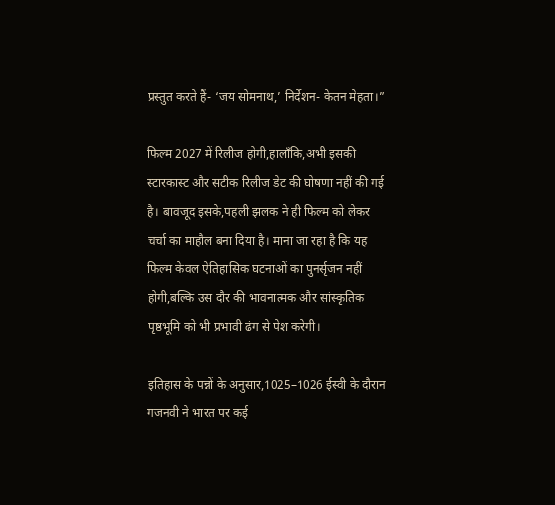प्रस्तुत करते हैं- ‘जय सोमनाथ,’ निर्देशन- केतन मेहता।”

फिल्म 2027 में रिलीज होगी,हालाँकि,अभी इसकी स्टारकास्ट और सटीक रिलीज डेट की घोषणा नहीं की गई है। बावजूद इसके,पहली झलक ने ही फिल्म को लेकर चर्चा का माहौल बना दिया है। माना जा रहा है कि यह फिल्म केवल ऐतिहासिक घटनाओं का पुनर्सृजन नहीं होगी,बल्कि उस दौर की भावनात्मक और सांस्कृतिक पृष्ठभूमि को भी प्रभावी ढंग से पेश करेगी।

इतिहास के पन्नों के अनुसार,1025–1026 ईस्वी के दौरान गजनवी ने भारत पर कई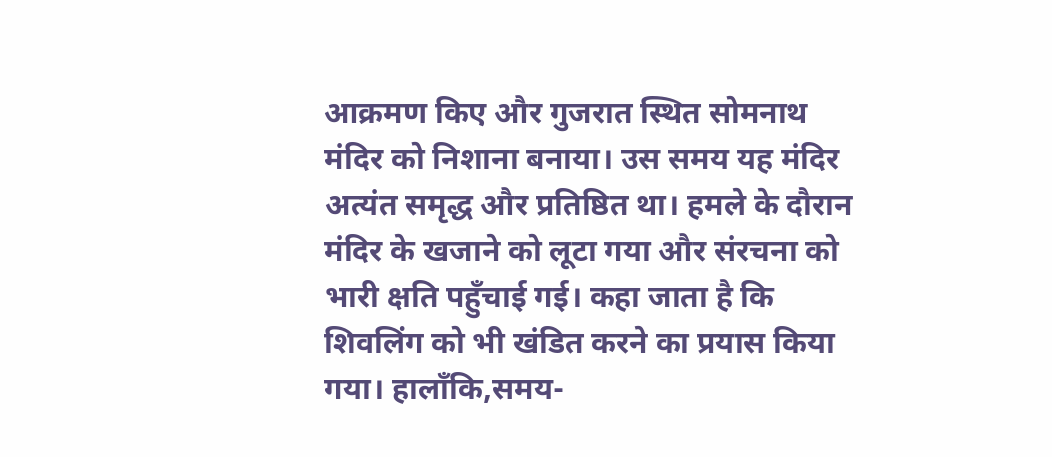आक्रमण किए और गुजरात स्थित सोमनाथ मंदिर को निशाना बनाया। उस समय यह मंदिर अत्यंत समृद्ध और प्रतिष्ठित था। हमले के दौरान मंदिर के खजाने को लूटा गया और संरचना को भारी क्षति पहुँचाई गई। कहा जाता है कि शिवलिंग को भी खंडित करने का प्रयास किया गया। हालाँकि,समय-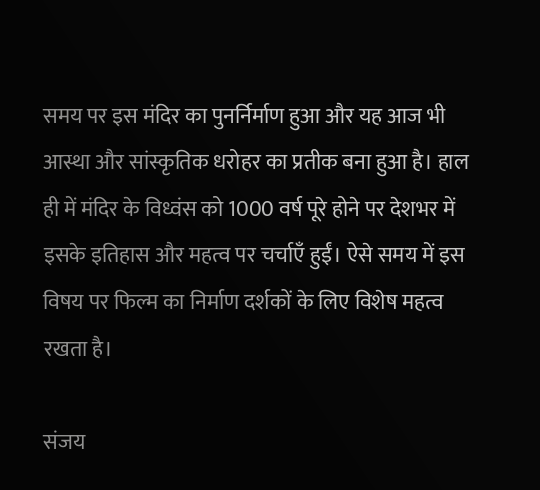समय पर इस मंदिर का पुनर्निर्माण हुआ और यह आज भी आस्था और सांस्कृतिक धरोहर का प्रतीक बना हुआ है। हाल ही में मंदिर के विध्वंस को 1000 वर्ष पूरे होने पर देशभर में इसके इतिहास और महत्व पर चर्चाएँ हुईं। ऐसे समय में इस विषय पर फिल्म का निर्माण दर्शकों के लिए विशेष महत्व रखता है।

संजय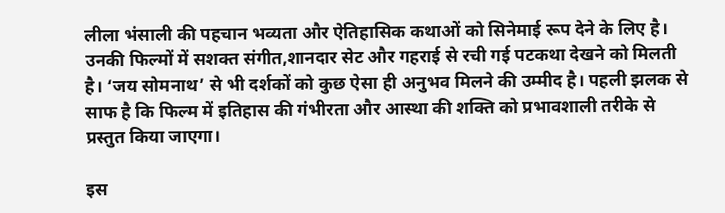लीला भंसाली की पहचान भव्यता और ऐतिहासिक कथाओं को सिनेमाई रूप देने के लिए है। उनकी फिल्मों में सशक्त संगीत,शानदार सेट और गहराई से रची गई पटकथा देखने को मिलती है। ‘जय सोमनाथ’ से भी दर्शकों को कुछ ऐसा ही अनुभव मिलने की उम्मीद है। पहली झलक से साफ है कि फिल्म में इतिहास की गंभीरता और आस्था की शक्ति को प्रभावशाली तरीके से प्रस्तुत किया जाएगा।

इस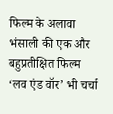फिल्म के अलावा भंसाली की एक और बहुप्रतीक्षित फिल्म ‘लव एंड वॉर’ भी चर्चा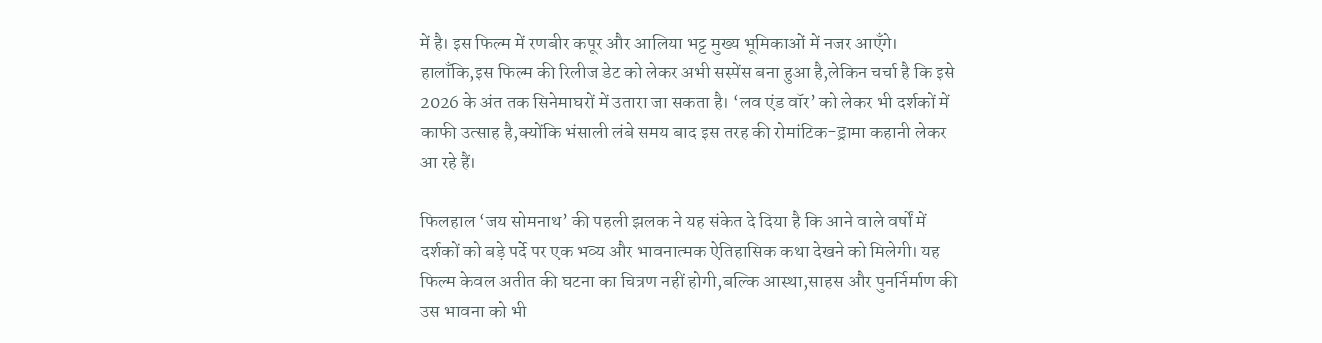में है। इस फिल्म में रणबीर कपूर और आलिया भट्ट मुख्य भूमिकाओं में नजर आएँगे। हालाँकि,इस फिल्म की रिलीज डेट को लेकर अभी सस्पेंस बना हुआ है,लेकिन चर्चा है कि इसे 2026 के अंत तक सिनेमाघरों में उतारा जा सकता है। ‘लव एंड वॉर’ को लेकर भी दर्शकों में काफी उत्साह है,क्योंकि भंसाली लंबे समय बाद इस तरह की रोमांटिक-ड्रामा कहानी लेकर आ रहे हैं।

फिलहाल ‘जय सोमनाथ’ की पहली झलक ने यह संकेत दे दिया है कि आने वाले वर्षों में दर्शकों को बड़े पर्दे पर एक भव्य और भावनात्मक ऐतिहासिक कथा देखने को मिलेगी। यह फिल्म केवल अतीत की घटना का चित्रण नहीं होगी,बल्कि आस्था,साहस और पुनर्निर्माण की उस भावना को भी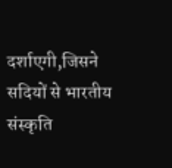दर्शाएगी,जिसने सदियों से भारतीय संस्कृति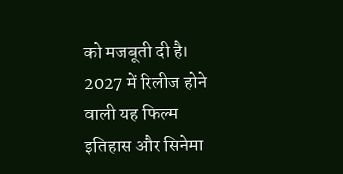को मजबूती दी है। 2027 में रिलीज होने वाली यह फिल्म इतिहास और सिनेमा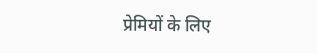प्रेमियों के लिए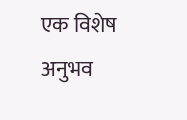एक विशेष अनुभव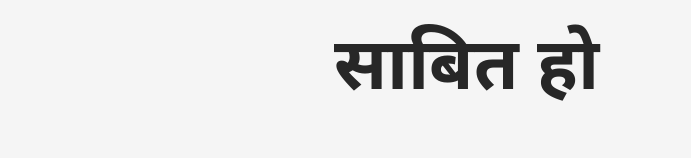साबित हो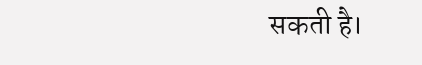सकती है।